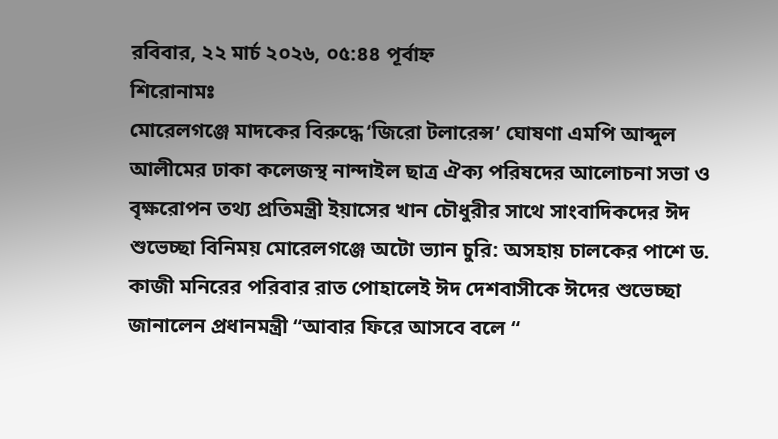রবিবার, ২২ মার্চ ২০২৬, ০৫:৪৪ পূর্বাহ্ন
শিরোনামঃ
মোরেলগঞ্জে মাদকের বিরুদ্ধে ‘জিরো টলারেন্স’ ঘোষণা এমপি আব্দুল আলীমের ঢাকা কলেজস্থ নান্দাইল ছাত্র ঐক্য পরিষদের আলোচনা সভা ও বৃক্ষরোপন তথ্য প্রতিমন্ত্রী ইয়াসের খান চৌধুরীর সাথে সাংবাদিকদের ঈদ শুভেচ্ছা বিনিময় মোরেলগঞ্জে অটো ভ্যান চুরি: অসহায় চালকের পাশে ড. কাজী মনিরের পরিবার রাত পোহালেই ঈদ দেশবাসীকে ঈদের শুভেচ্ছা জানালেন প্রধানমন্ত্রী “আবার ফিরে আসবে বলে “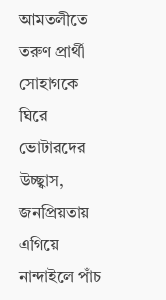আমতলীতে তরুণ প্রার্থী সোহাগকে ঘিরে ভোটারদের উচ্ছ্বাস, জনপ্রিয়তায় এগিয়ে নান্দাইলে পাঁচ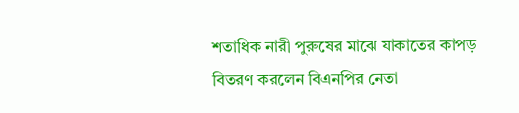শতাধিক নারী পুরুষের মাঝে যাকাতের কাপড় বিতরণ করলেন বিএনপির নেতা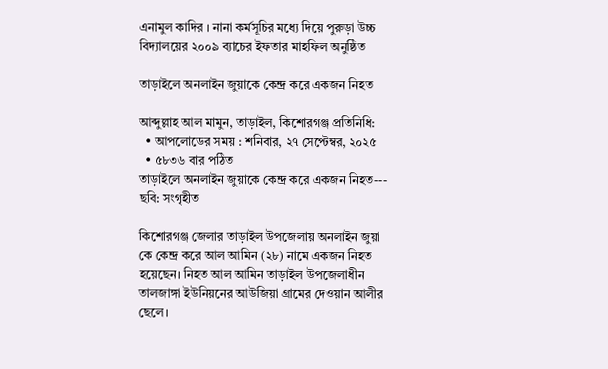এনামুল কাদির । নানা কর্মসূচির মধ্যে দিয়ে পুরুড়া উচ্চ বিদ্যালয়ের ২০০৯ ব্যাচের ইফতার মাহফিল অনুষ্ঠিত

তাড়াইলে অনলাইন জুয়াকে কেন্দ্র করে একজন নিহত

আব্দুল্লাহ আল মামুন, তাড়াইল, কিশোরগঞ্জ প্রতিনিধি:
  • আপলোডের সময় : শনিবার, ২৭ সেপ্টেম্বর, ২০২৫
  • ৫৮৩৬ বার পঠিত
তাড়াইলে অনলাইন জুয়াকে কেন্দ্র করে একজন নিহত--- ছবি: সংগৃহীত

কিশোরগঞ্জ জেলার তাড়াইল উপজেলায় অনলাইন জুয়া কে কেন্দ্র করে আল আমিন (২৮) নামে একজন নিহত হয়েছেন। নিহত আল আমিন তাড়াইল উপজেলাধীন তালজাঙ্গা ইউনিয়নের আউজিয়া গ্রামের দেওয়ান আলীর ছেলে।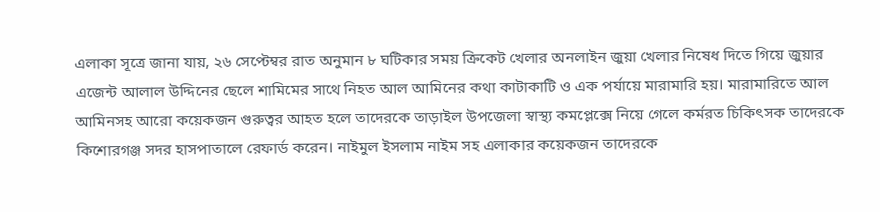এলাকা সূত্রে জানা যায়, ২৬ সেপ্টেম্বর রাত অনুমান ৮ ঘটিকার সময় ক্রিকেট খেলার অনলাইন জুয়া খেলার নিষেধ দিতে গিয়ে জুয়ার এজেন্ট আলাল উদ্দিনের ছেলে শামিমের সাথে নিহত আল আমিনের কথা কাটাকাটি ও এক পর্যায়ে মারামারি হয়। মারামারিতে আল আমিনসহ আরো কয়েকজন গুরুত্বর আহত হলে তাদেরকে তাড়াইল উপজেলা স্বাস্থ্য কমপ্লেক্সে নিয়ে গেলে কর্মরত চিকিৎসক তাদেরকে কিশোরগঞ্জ সদর হাসপাতালে রেফার্ড করেন। নাইমুল ইসলাম নাইম সহ এলাকার কয়েকজন তাদেরকে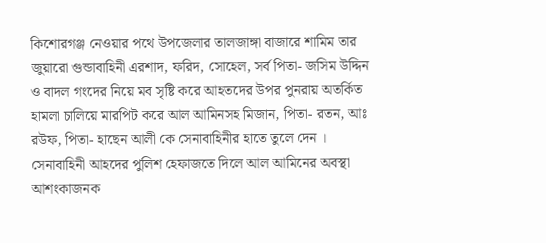কিশোরগঞ্জ নেওয়ার পথে উপজেলার তালজাঙ্গা বাজারে শামিম তার জুয়ারো গুন্ডাবাহিনী এরশাদ, ফরিদ, সোহেল, সর্ব পিতা- জসিম উদ্দিন ও বাদল গংদের নিয়ে মব সৃষ্টি করে আহতদের উপর পুনরায় অতর্কিত হামলা চালিয়ে মারপিট করে আল আমিনসহ মিজান, পিতা- রতন, আঃ রউফ, পিতা- হাছেন আলী কে সেনাবাহিনীর হাতে তুলে দেন । সেনাবাহিনী আহদের পুলিশ হেফাজতে দিলে আল আমিনের অবস্থা আশংকাজনক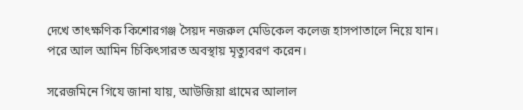দেখে তাৎক্ষণিক কিশোরগঞ্জ সৈয়দ নজরুল মেডিকেল কলেজ হাসপাতালে নিয়ে যান। পরে আল আমিন চিকিৎসারত অবস্থায় মৃত্যুবরণ করেন।

সরেজমিনে গিযে জানা যায়, আউজিয়া গ্রামের আলাল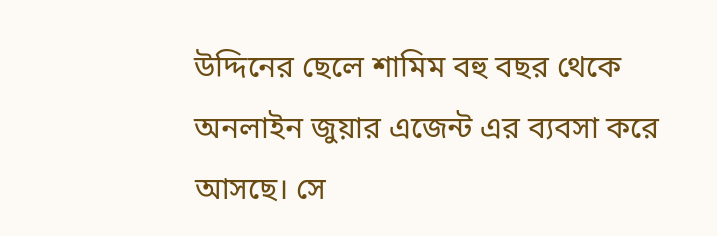উদ্দিনের ছেলে শামিম বহু বছর থেকে অনলাইন ‍জুয়ার এজেন্ট এর ব্যবসা করে আসছে। সে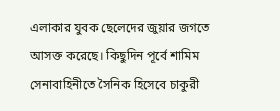এলাকার যুবক ছেলেদের জুয়ার জগতে আসক্ত করেছে। কিছুদিন পূর্বে শামিম সেনাবাহিনীতে সৈনিক হিসেবে চাকুরী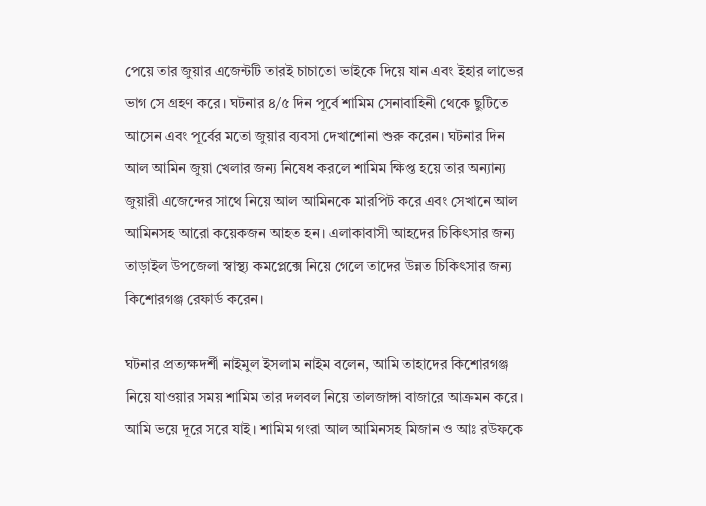পেয়ে তার জুয়ার এজেন্টটি তারই চাচাতো ভাইকে দিয়ে যান এবং ইহার লাভের ভাগ সে গ্রহণ করে। ঘটনার ৪/৫ দিন পূর্বে শামিম সেনাবাহিনী থেকে ছুটিতে আসেন এবং পূর্বের মতো জুয়ার ব্যবসা দেখাশোনা শুরু করেন। ঘটনার দিন আল আমিন জুয়া খেলার জন্য নিষেধ করলে শামিম ক্ষিপ্ত হয়ে তার অন্যান্য জুয়ারী এজেন্দের সাথে নিয়ে আল আমিনকে মারপিট করে এবং সেখানে আল আমিনসহ আরো কয়েকজন আহত হন। এলাকাবাসী আহদের চিকিৎসার জন্য তাড়াইল উপজেলা স্বাস্থ্য কমপ্লেক্সে নিয়ে গেলে তাদের উন্নত চিকিৎসার জন্য কিশোরগঞ্জ রেফার্ড করেন।

ঘটনার প্রত্যক্ষদর্শী নাইমুল ইসলাম নাইম বলেন, আমি তাহাদের কিশোরগঞ্জ নিয়ে যাওয়ার সময় শামিম তার দলবল নিয়ে তালজাঙ্গা বাজারে আক্রমন করে। আমি ভয়ে দূরে সরে যাই। শামিম গংরা আল আমিনসহ মিজান ও আঃ রউফকে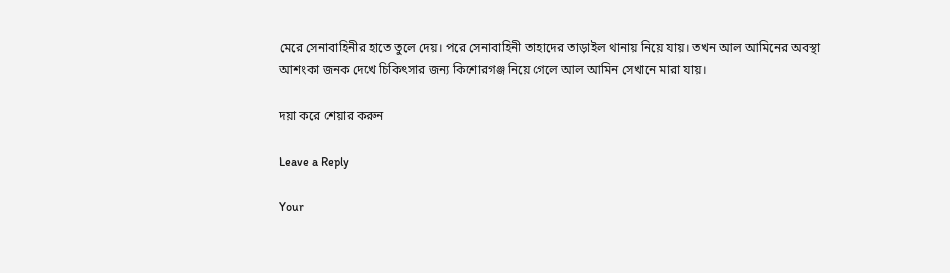মেরে সেনাবাহিনীর হাতে তুলে দেয়। পরে সেনাবাহিনী তাহাদের তাড়াইল থানায় নিয়ে যায়। তখন আল আমিনের অবস্থা আশংকা জনক দেখে চিকিৎসার জন্য কিশোরগঞ্জ নিয়ে গেলে আল আমিন সেখানে মারা যায়।

দয়া করে শেয়ার করুন

Leave a Reply

Your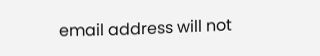email address will not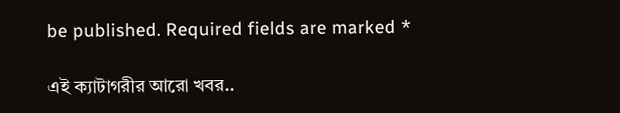be published. Required fields are marked *

এই ক্যাটাগরীর আরো খবর..